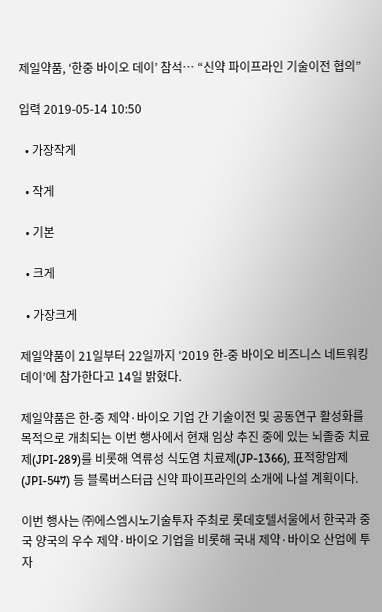제일약품, ‘한중 바이오 데이’ 참석… “신약 파이프라인 기술이전 협의”

입력 2019-05-14 10:50

  • 가장작게

  • 작게

  • 기본

  • 크게

  • 가장크게

제일약품이 21일부터 22일까지 ‘2019 한-중 바이오 비즈니스 네트워킹 데이’에 참가한다고 14일 밝혔다.

제일약품은 한-중 제약·바이오 기업 간 기술이전 및 공동연구 활성화를 목적으로 개최되는 이번 행사에서 현재 임상 추진 중에 있는 뇌졸중 치료제(JPI-289)를 비롯해 역류성 식도염 치료제(JP-1366), 표적항암제(JPI-547) 등 블록버스터급 신약 파이프라인의 소개에 나설 계획이다.

이번 행사는 ㈜에스엠시노기술투자 주최로 롯데호텔서울에서 한국과 중국 양국의 우수 제약·바이오 기업을 비롯해 국내 제약·바이오 산업에 투자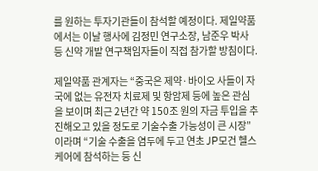를 원하는 투자기관들이 참석할 예정이다. 제일약품에서는 이날 행사에 김정민 연구소장, 남준우 박사 등 신약 개발 연구책임자들이 직접 참가할 방침이다.

제일약품 관계자는 “중국은 제약·바이오 사들이 자국에 없는 유전자 치료제 및 항암제 등에 높은 관심을 보이며 최근 2년간 약 150조 원의 자금 투입을 추진해오고 있을 정도로 기술수출 가능성이 큰 시장”이라며 “기술 수출을 염두에 두고 연초 JP모건 헬스케어에 참석하는 등 신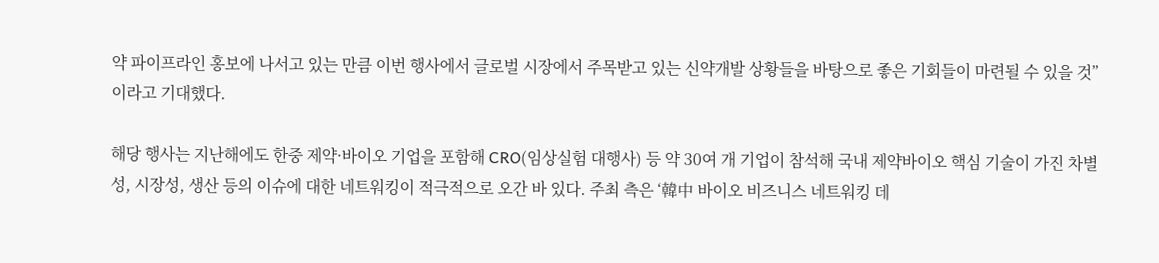약 파이프라인 홍보에 나서고 있는 만큼 이번 행사에서 글로벌 시장에서 주목받고 있는 신약개발 상황들을 바탕으로 좋은 기회들이 마련될 수 있을 것”이라고 기대했다.

해당 행사는 지난해에도 한중 제약·바이오 기업을 포함해 CRO(임상실험 대행사) 등 약 30여 개 기업이 참석해 국내 제약바이오 핵심 기술이 가진 차별성, 시장성, 생산 등의 이슈에 대한 네트워킹이 적극적으로 오간 바 있다. 주최 측은 ‘韓中 바이오 비즈니스 네트워킹 데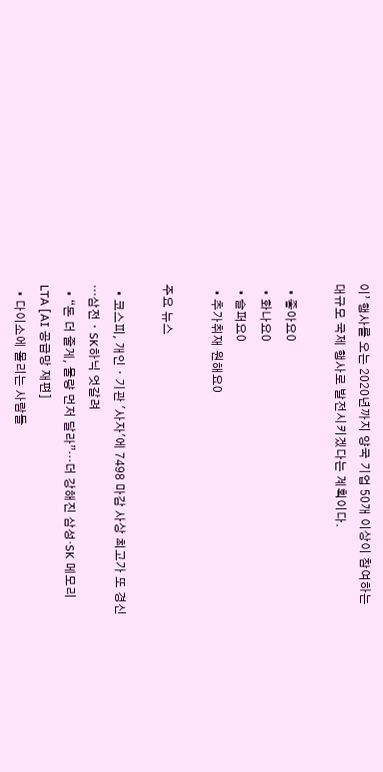이’ 행사를 오는 2020년까지 양국 기업 50개 이상이 참여하는 대규모 국제 행사로 발전시키겠다는 계획이다.

  • 좋아요0
  • 화나요0
  • 슬퍼요0
  • 추가취재 원해요0

주요 뉴스

  • 코스피, 개인ㆍ기관 '사자'에 7498 마감 사상 최고가 또 경신⋯삼전ㆍSK하닉 엇갈려
  • “돈 더 줄게, 물량 먼저 달라”…더 강해진 삼성·SK 메모리 LTA [AI 공급망 재편]
  • 다이소에 몰리는 사람들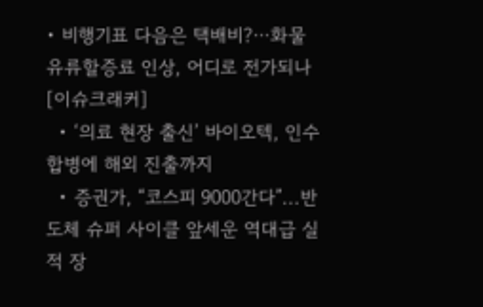• 비행기표 다음은 택배비?⋯화물 유류할증료 인상, 어디로 전가되나 [이슈크래커]
  • ‘의료 현장 출신’ 바이오텍, 인수합병에 해외 진출까지
  • 증권가, “코스피 9000간다”...반도체 슈퍼 사이클 앞세운 역대급 실적 장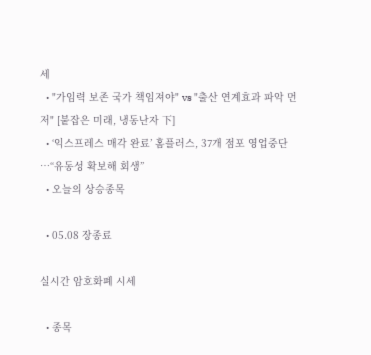세
  • "가임력 보존 국가 책임져야" vs "출산 연계효과 파악 먼저" [붙잡은 미래, 냉동난자 下]
  • ‘익스프레스 매각 완료’ 홈플러스, 37개 점포 영업중단⋯“유동성 확보해 회생”
  • 오늘의 상승종목

  • 05.08 장종료

실시간 암호화폐 시세

  • 종목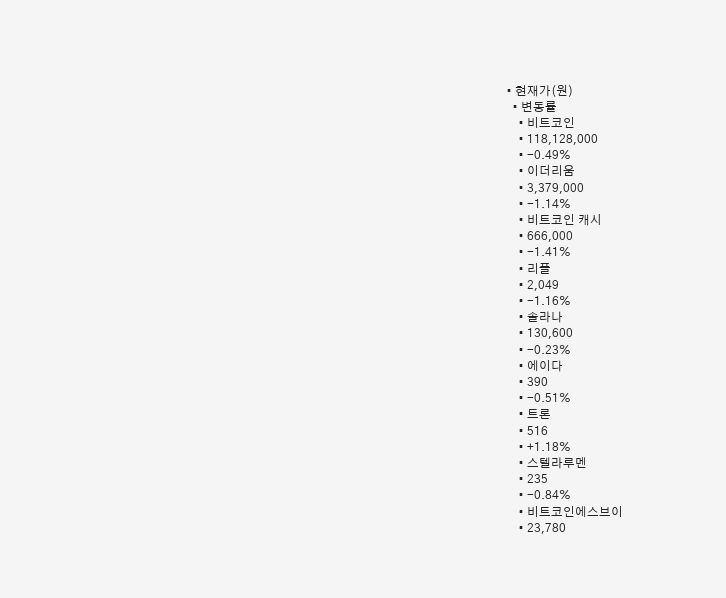• 현재가(원)
  • 변동률
    • 비트코인
    • 118,128,000
    • -0.49%
    • 이더리움
    • 3,379,000
    • -1.14%
    • 비트코인 캐시
    • 666,000
    • -1.41%
    • 리플
    • 2,049
    • -1.16%
    • 솔라나
    • 130,600
    • -0.23%
    • 에이다
    • 390
    • -0.51%
    • 트론
    • 516
    • +1.18%
    • 스텔라루멘
    • 235
    • -0.84%
    • 비트코인에스브이
    • 23,780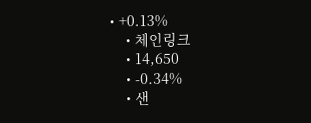• +0.13%
    • 체인링크
    • 14,650
    • -0.34%
    • 샌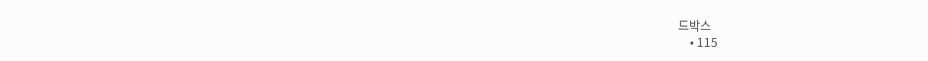드박스
    • 115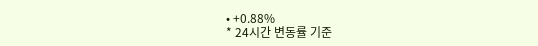• +0.88%
* 24시간 변동률 기준